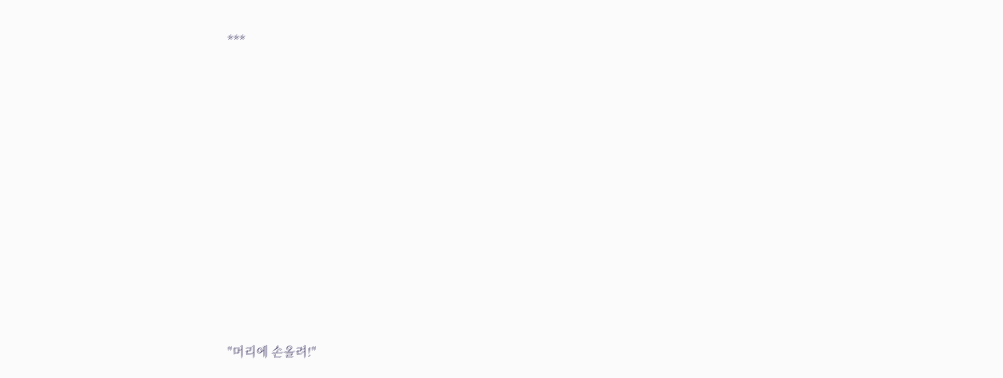***














"머리에 손올려!"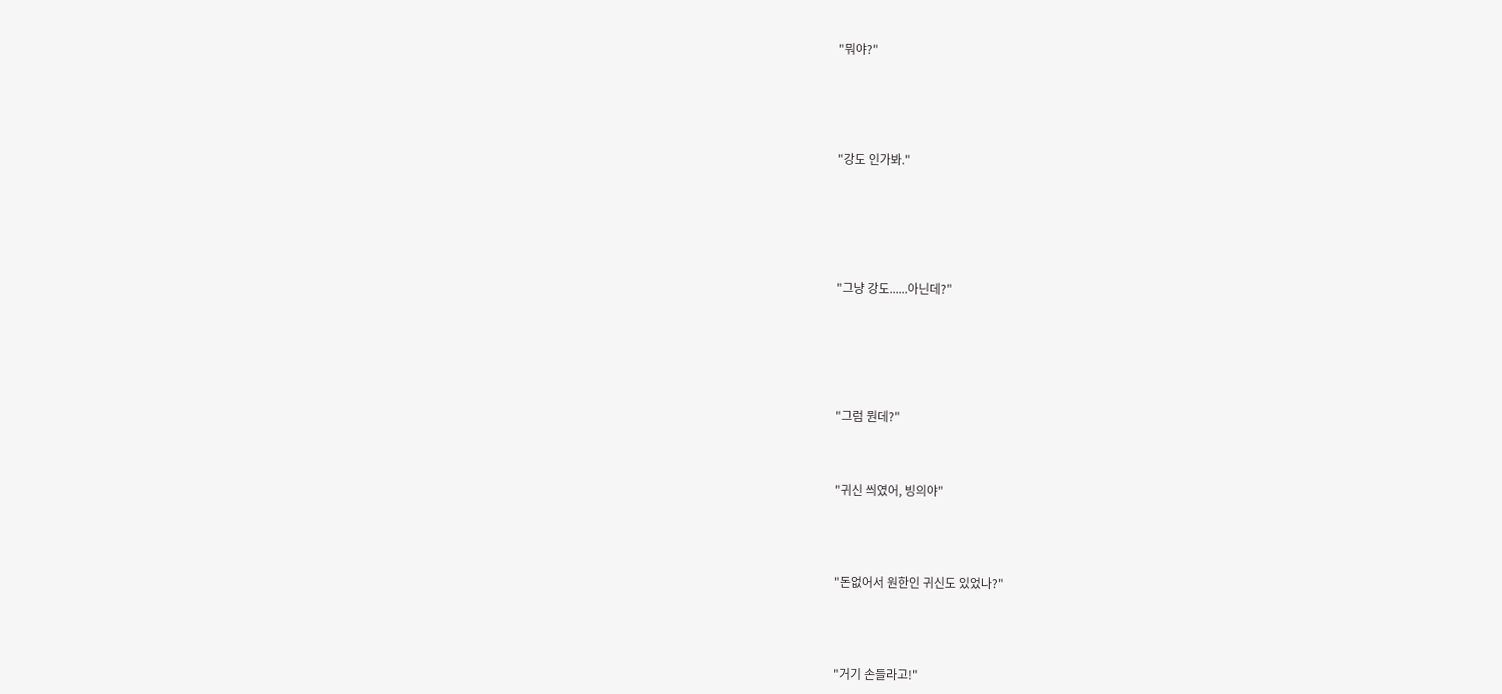"뭐야?"





"강도 인가봐."






"그냥 강도......아닌데?"






"그럼 뭔데?"



"귀신 씌였어, 빙의야"




"돈없어서 원한인 귀신도 있었나?"




"거기 손들라고!"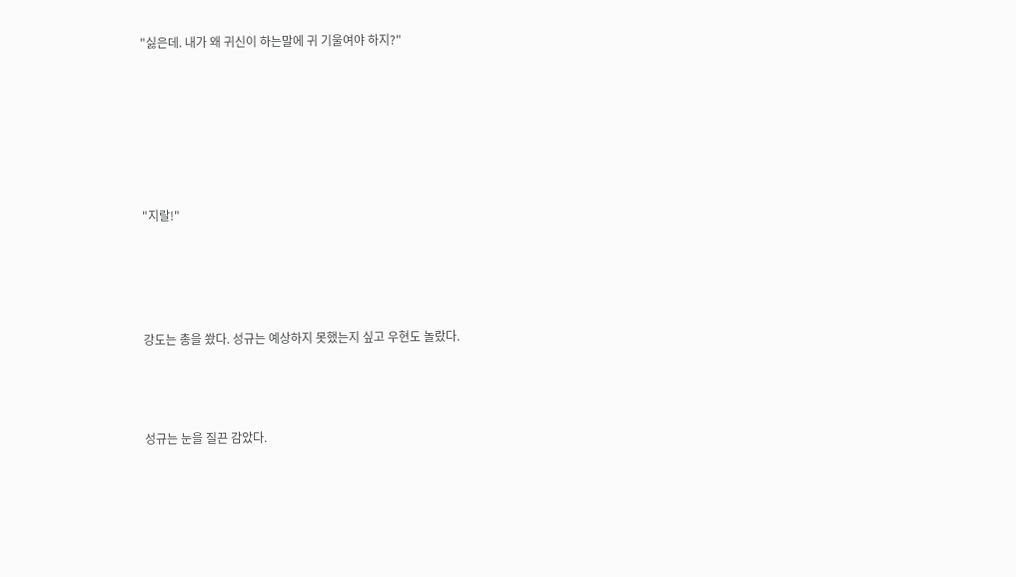"싫은데. 내가 왜 귀신이 하는말에 귀 기울여야 하지?"






"지랄!"




강도는 총을 쐈다. 성규는 예상하지 못했는지 싶고 우현도 놀랐다.



성규는 눈을 질끈 감았다.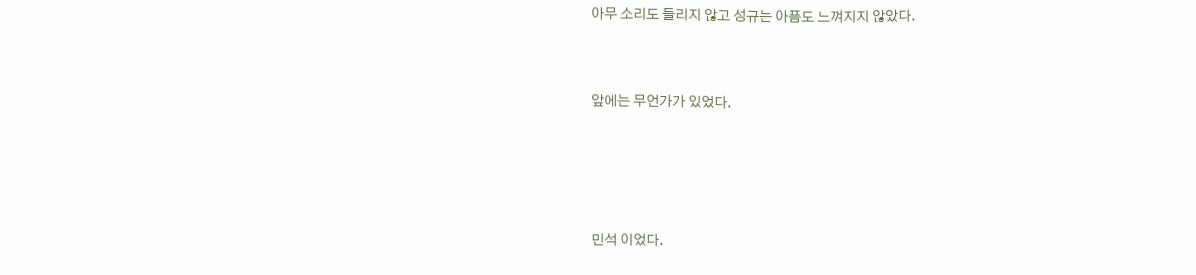아무 소리도 들리지 않고 성규는 아픔도 느껴지지 않았다.




앞에는 무언가가 있었다.







민석 이었다.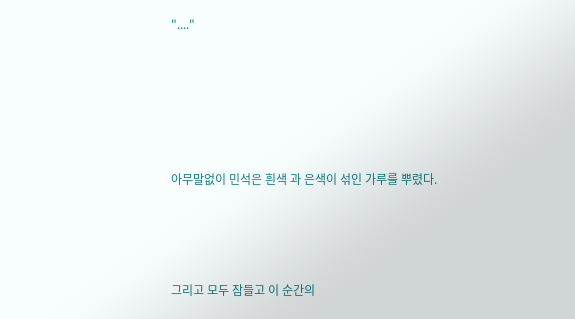"...."






아무말없이 민석은 흰색 과 은색이 섞인 가루를 뿌렸다.




그리고 모두 잠들고 이 순간의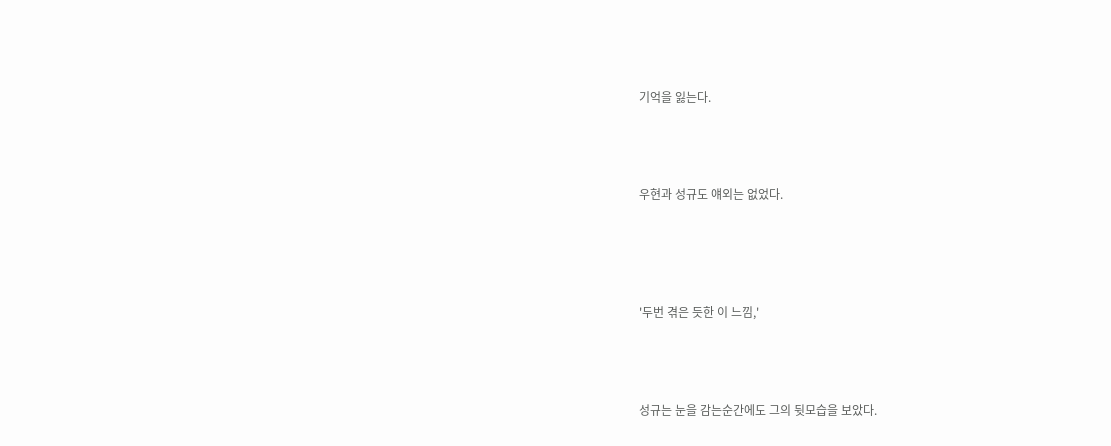기억을 잃는다.




우현과 성규도 얘외는 없었다.





'두번 겪은 듯한 이 느낌,'




성규는 눈을 감는순간에도 그의 뒷모습을 보았다.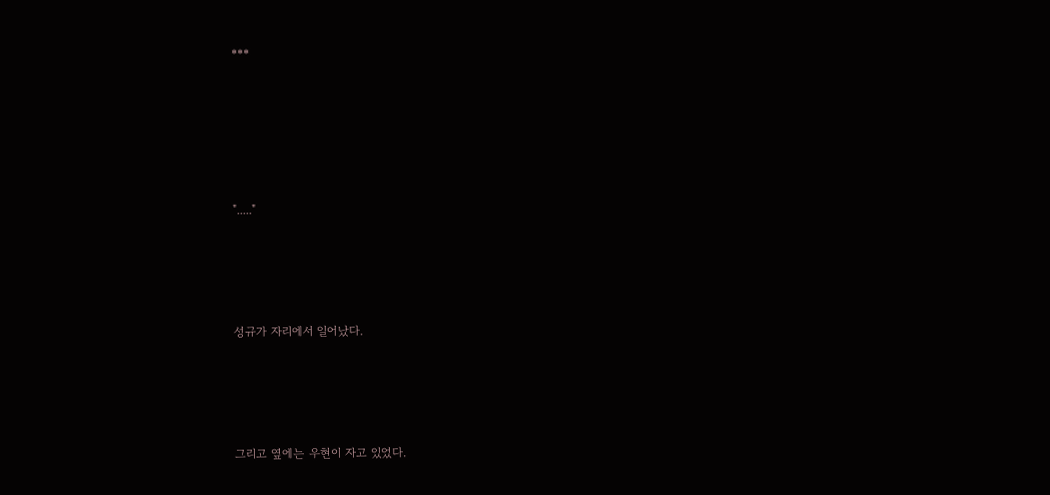***








"....."






성규가 자리에서 일어났다.






그리고 옆에는 우현이 자고 있었다.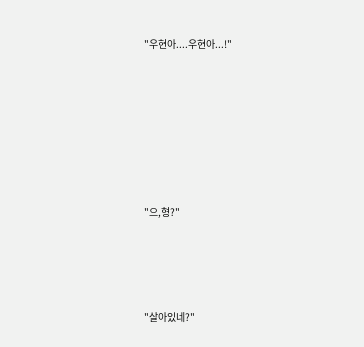"우현아....우현아...!"







"으,형?"




"살아있네?"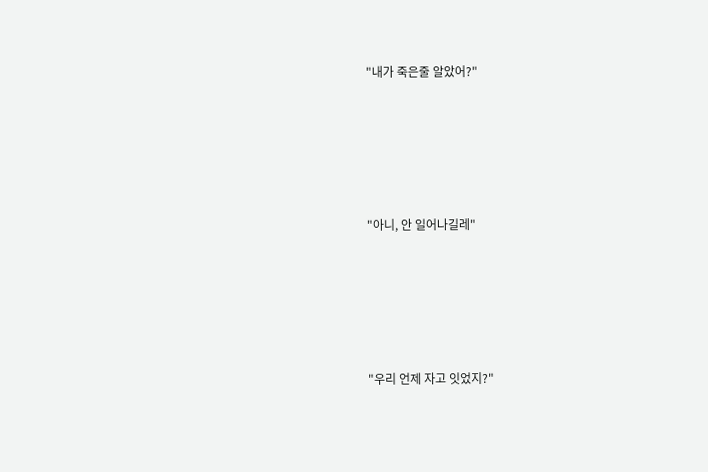"내가 죽은줄 알았어?"





"아니, 안 일어나길레"





"우리 언제 자고 잇었지?"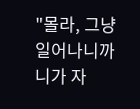"몰라, 그냥 일어나니까 니가 자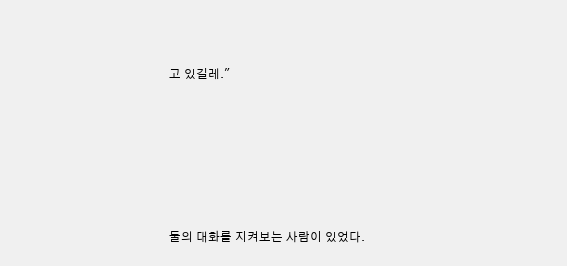고 있길레."






둘의 대화를 지켜보는 사람이 있었다.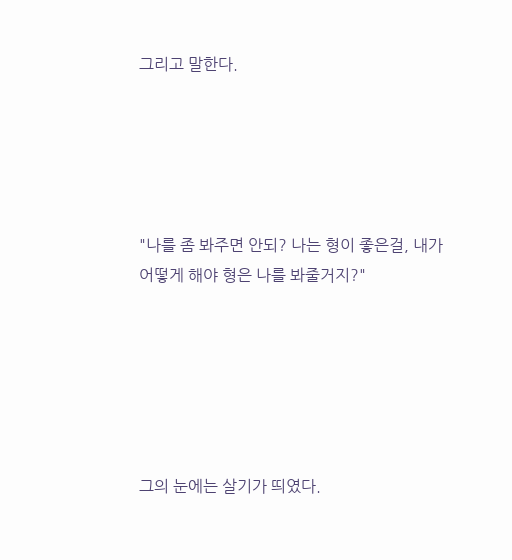그리고 말한다.





"나를 좀 봐주면 안되? 나는 형이 좋은걸, 내가 어떻게 해야 형은 나를 봐줄거지?"






그의 눈에는 살기가 띄였다.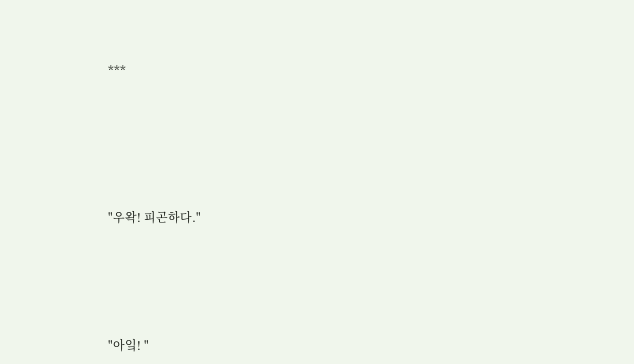***







"우왁! 피곤하다."






"아잌! "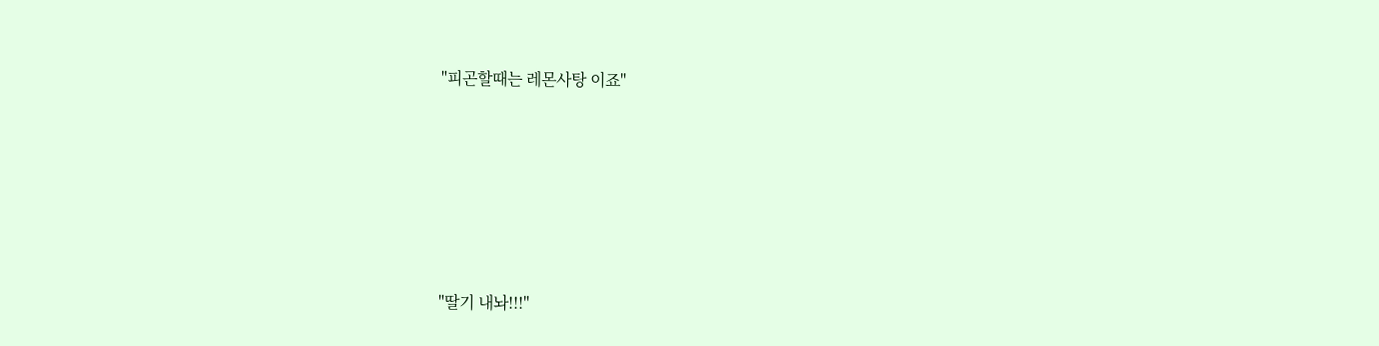"피곤할때는 레몬사탕 이죠"







"딸기 내놔!!!"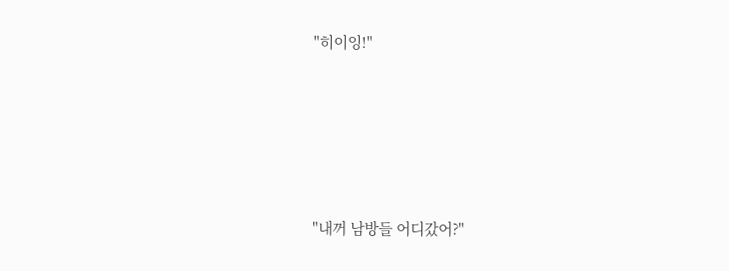"히이잉!"





"내꺼 남방들 어디갔어?"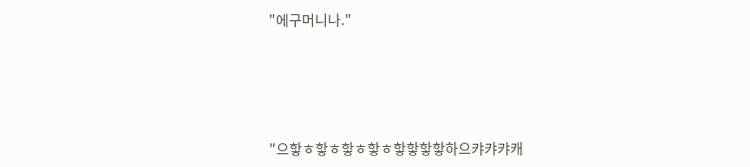"에구머니나."





"으핳ㅎ핳ㅎ핳ㅎ핳ㅎ핳핳핳핳하으캬캬캬캐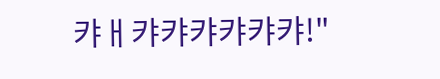캬ㅐ캬캬캬캬캬캬!"